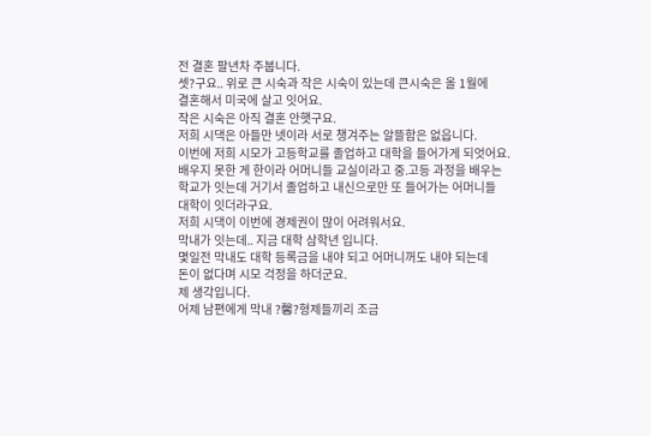전 결혼 팔년차 주붑니다.
셋?구요.. 위로 큰 시숙과 작은 시숙이 있는데 큰시숙은 올 1월에
결혼해서 미국에 살고 잇어요.
작은 시숙은 아직 결혼 안햇구요.
저희 시댁은 아들만 넷이라 서로 챙겨주는 알뜰함은 없읍니다.
이번에 저희 시모가 고등학교를 졸업하고 대학을 들어가게 되엇어요.
배우지 못한 게 한이라 어머니들 교실이라고 중.고등 과정을 배우는
학교가 잇는데 거기서 졸업하고 내신으로만 또 들어가는 어머니들
대학이 잇더라구요.
저희 시댁이 이번에 경제권이 많이 어려워서요.
막내가 잇는데.. 지금 대학 삼학년 입니다.
몇일전 막내도 대학 등록금을 내야 되고 어머니꺼도 내야 되는데
돈이 없다며 시모 걱정을 하더군요.
제 생각입니다.
어제 남편에게 막내 ?馨?형제들끼리 조금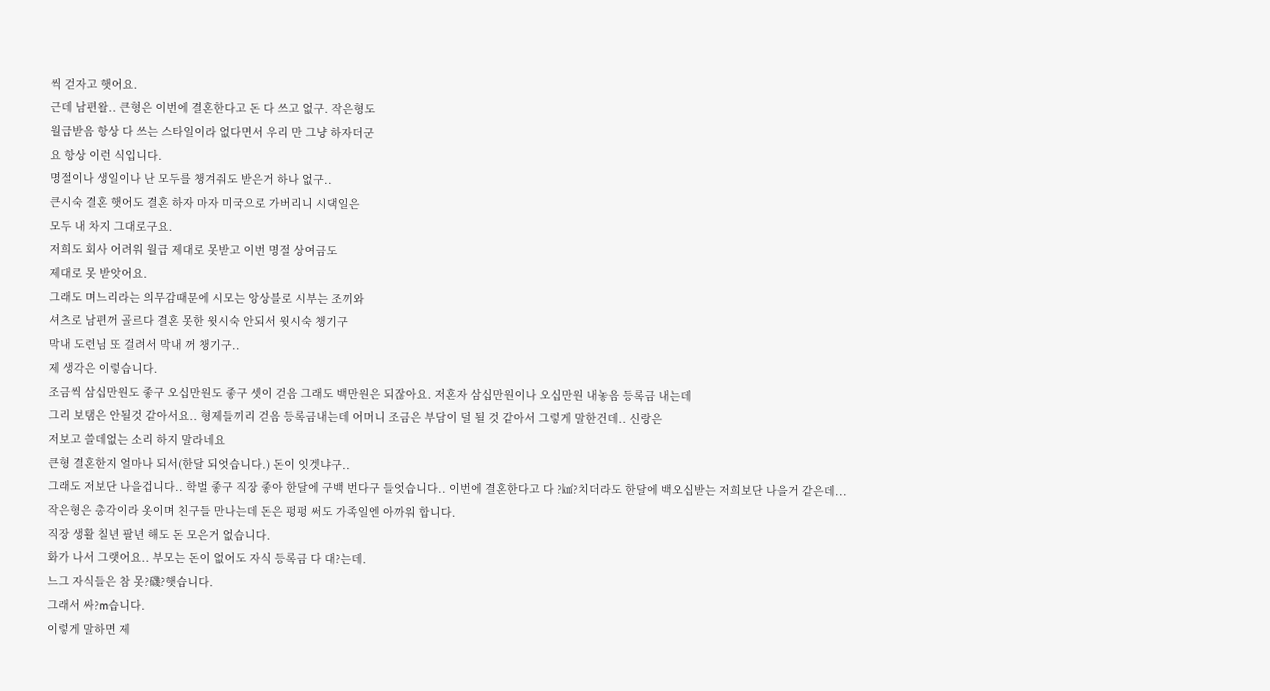씩 걷자고 햇어요.
근데 남편왈.. 큰형은 이번에 결혼한다고 돈 다 쓰고 없구. 작은형도
월급받음 항상 다 쓰는 스타일이라 없다면서 우리 만 그냥 하자더군
요 항상 이런 식입니다.
명절이나 생일이나 난 모두를 챙겨줘도 받은거 하나 없구..
큰시숙 결혼 햇어도 결혼 하자 마자 미국으로 가버리니 시댁일은
모두 내 차지 그대로구요.
저희도 회사 어려워 월급 제대로 못받고 이번 명절 상여금도
제대로 못 받앗어요.
그래도 며느리라는 의무감때문에 시모는 앙상블로 시부는 조끼와
셔츠로 남편꺼 골르다 결혼 못한 윗시숙 안되서 윗시숙 챙기구
막내 도련님 또 걸려서 막내 꺼 챙기구..
제 생각은 이렇습니다.
조금씩 삼십만원도 좋구 오십만원도 좋구 셋이 걷음 그래도 백만원은 되잖아요. 저혼자 삼십만원이나 오십만원 내놓음 등록금 내는데
그리 보탬은 안될것 같아서요.. 형제들끼리 걷음 등록금내는데 어머니 조금은 부담이 덜 될 것 같아서 그렇게 말한건데.. 신랑은
저보고 쓸데없는 소리 하지 말라네요
큰형 결혼한지 얼마나 되서(한달 되엇습니다.) 돈이 잇겟냐구..
그래도 저보단 나을겁니다.. 학벌 좋구 직장 좋아 한달에 구백 번다구 들엇습니다.. 이번에 결혼한다고 다 ?㎢?치더라도 한달에 백오십받는 저희보단 나을거 같은데...
작은형은 총각이라 옷이며 친구들 만나는데 돈은 펑펑 써도 가족일엔 아까워 합니다.
직장 생활 칠년 팔년 해도 돈 모은거 없습니다.
화가 나서 그랫어요.. 부모는 돈이 없어도 자식 등록금 다 대?는데.
느그 자식들은 참 못?磯?햇습니다.
그래서 싸?m습니다.
이렇게 말하면 제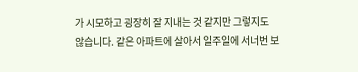가 시모하고 굉장히 잘 지내는 것 같지만 그렇지도
않습니다. 같은 아파트에 살아서 일주일에 서너번 보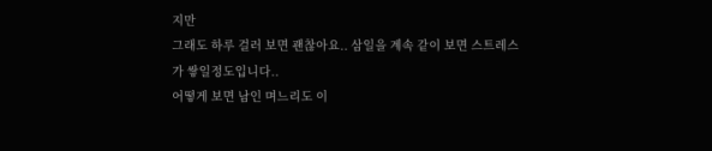지만
그래도 하루 걸러 보면 괜찮아요.. 삼일을 계속 같이 보면 스트레스
가 쌓일정도입니다..
어떻게 보면 남인 며느리도 이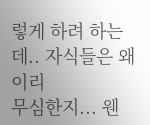렇게 하려 하는데.. 자식들은 왜 이리
무심한지... 웬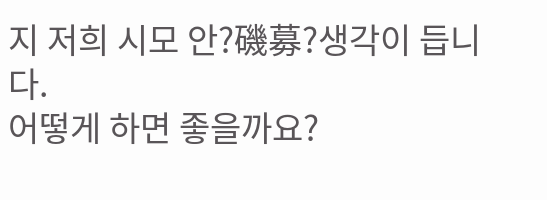지 저희 시모 안?磯募?생각이 듭니다.
어떻게 하면 좋을까요?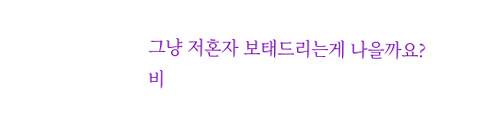그냥 저혼자 보태드리는게 나을까요?
비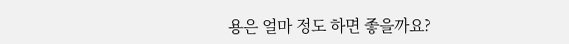용은 얼마 정도 하면 좋을까요?